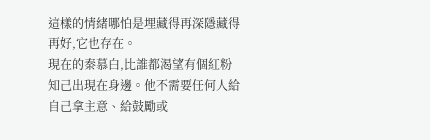這樣的情緒哪怕是埋藏得再深隱藏得再好,它也存在。
現在的秦慕白,比誰都渴望有個紅粉知己出現在身邊。他不需要任何人給自己拿主意、給鼓勵或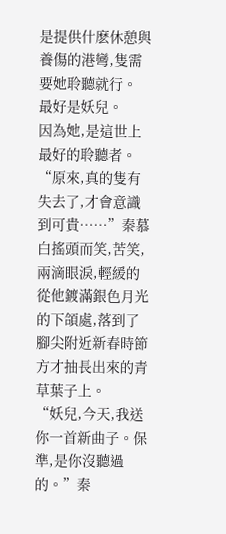是提供什麽休憩與養傷的港彎,隻需要她聆聽就行。
最好是妖兒。
因為她,是這世上最好的聆聽者。
“原來,真的隻有失去了,才會意識到可貴……”秦慕白搖頭而笑,苦笑,兩滴眼淚,輕緩的從他鍍滿銀色月光的下頜處,落到了腳尖附近新春時節方才抽長出來的青草葉子上。
“妖兒,今天,我送你一首新曲子。保準,是你沒聽過的。”秦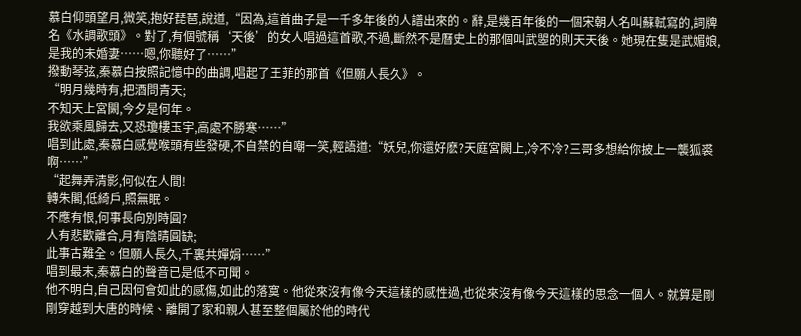慕白仰頭望月,微笑,抱好琵琶,說道,“因為,這首曲子是一千多年後的人譜出來的。辭,是幾百年後的一個宋朝人名叫蘇軾寫的,詞牌名《水調歌頭》。對了,有個號稱‘天後’的女人唱過這首歌,不過,斷然不是曆史上的那個叫武曌的則天天後。她現在隻是武媚娘,是我的未婚妻……嗯,你聽好了……”
撥動琴弦,秦慕白按照記憶中的曲調,唱起了王菲的那首《但願人長久》。
“明月幾時有,把酒問青天;
不知天上宮闕,今夕是何年。
我欲乘風歸去,又恐瓊樓玉宇,高處不勝寒……”
唱到此處,秦慕白感覺喉頭有些發硬,不自禁的自嘲一笑,輕語道:“妖兒,你還好麽?天庭宮闕上,冷不冷?三哥多想給你披上一襲狐裘啊……”
“起舞弄清影,何似在人間!
轉朱閣,低綺戶,照無眠。
不應有恨,何事長向別時圓?
人有悲歡離合,月有陰晴圓缺;
此事古難全。但願人長久,千裏共嬋娟……”
唱到最末,秦慕白的聲音已是低不可聞。
他不明白,自己因何會如此的感傷,如此的落寞。他從來沒有像今天這樣的感性過,也從來沒有像今天這樣的思念一個人。就算是剛剛穿越到大唐的時候、離開了家和親人甚至整個屬於他的時代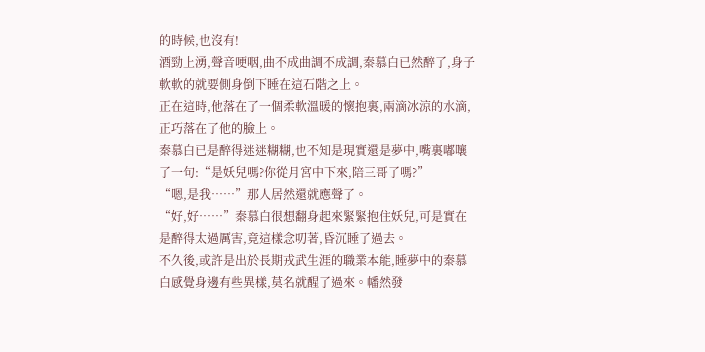的時候,也沒有!
酒勁上湧,聲音哽咽,曲不成曲調不成調,秦慕白已然醉了,身子軟軟的就要側身倒下睡在這石階之上。
正在這時,他落在了一個柔軟溫暖的懷抱裏,兩滴冰涼的水滴,正巧落在了他的臉上。
秦慕白已是醉得迷迷糊糊,也不知是現實還是夢中,嘴裏嘟嚷了一句:“是妖兒嗎?你從月宮中下來,陪三哥了嗎?”
“嗯,是我……”那人居然還就應聲了。
“好,好……”秦慕白很想翻身起來緊緊抱住妖兒,可是實在是醉得太過厲害,竟這樣念叨著,昏沉睡了過去。
不久後,或許是出於長期戎武生涯的職業本能,睡夢中的秦慕白感覺身邊有些異樣,莫名就醒了過來。幡然發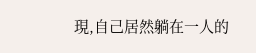現,自己居然躺在一人的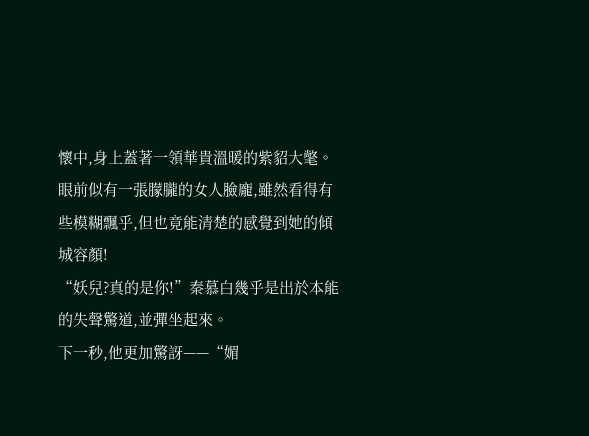懷中,身上蓋著一領華貴溫暖的紫貂大氅。
眼前似有一張朦朧的女人臉龐,雖然看得有些模糊飄乎,但也竟能清楚的感覺到她的傾城容顏!
“妖兒?真的是你!”秦慕白幾乎是出於本能的失聲驚道,並彈坐起來。
下一秒,他更加驚訝——“媚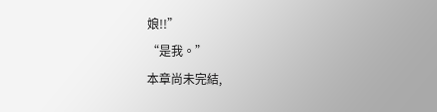娘!!”
“是我。”
本章尚未完結,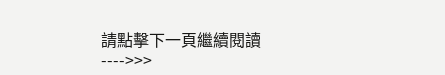請點擊下一頁繼續閱讀---->>>